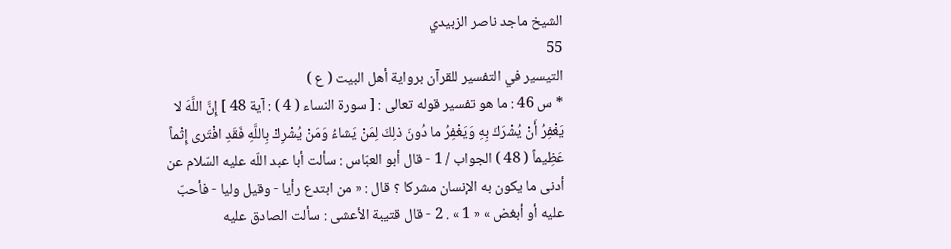الشيخ ماجد ناصر الزبيدي
55
التيسير في التفسير للقرآن برواية أهل البيت ( ع )
* س 46 : ما هو تفسير قوله تعالى : [ سورة النساء ( 4 ) : آية 48 ] إِنَّ اللَّهَ لا يَغْفِرُ أَنْ يُشْرَكَ بِهِ وَيَغْفِرُ ما دُونَ ذلِكَ لِمَنْ يَشاءُ وَمَنْ يُشْرِكْ بِاللَّهِ فَقَدِ افْتَرى إِثْماً عَظِيماً ( 48 ) الجواب / 1 - قال أبو العبّاس : سألت أبا عبد اللّه عليه السّلام عن أدنى ما يكون به الإنسان مشركا ؟ قال : « من ابتدع رأيا - وقيل وليا - فأحبّ عليه أو أبغض » « 1 » . 2 - قال قتيبة الأعشى : سألت الصادق عليه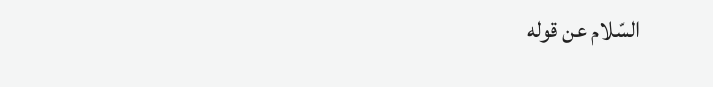السّلام عن قوله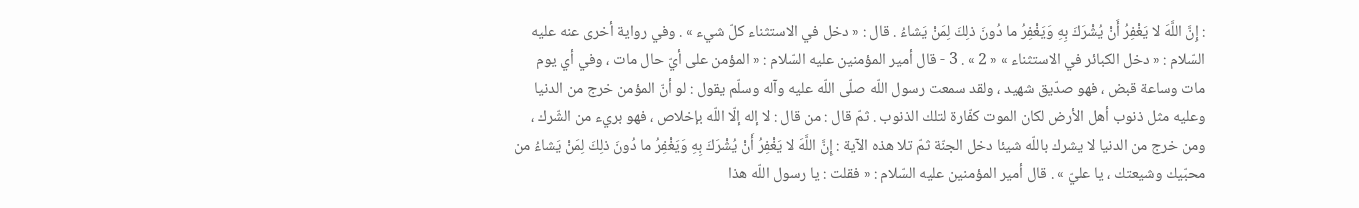: إِنَّ اللَّهَ لا يَغْفِرُ أَنْ يُشْرَكَ بِهِ وَيَغْفِرُ ما دُونَ ذلِكَ لِمَنْ يَشاءُ . قال : « دخل في الاستثناء كلّ شيء » . وفي رواية أخرى عنه عليه السّلام : « دخل الكبائر في الاستثناء » « 2 » . 3 - قال أمير المؤمنين عليه السّلام : « المؤمن على أيّ حال مات ، وفي أي يوم مات وساعة قبض ، فهو صدّيق شهيد ، ولقد سمعت رسول اللّه صلّى اللّه عليه وآله وسلّم يقول : لو أنّ المؤمن خرج من الدنيا وعليه مثل ذنوب أهل الأرض لكان الموت كفّارة لتلك الذنوب . ثمّ قال : من قال : لا إله إلّا اللّه بإخلاص ، فهو بريء من الشّرك ، ومن خرج من الدنيا لا يشرك باللّه شيئا دخل الجنّة ثمّ تلا هذه الآية : إِنَّ اللَّهَ لا يَغْفِرُ أَنْ يُشْرَكَ بِهِ وَيَغْفِرُ ما دُونَ ذلِكَ لِمَنْ يَشاءُ من محبّيك وشيعتك ، يا عليّ » . قال أمير المؤمنين عليه السّلام : « فقلت : يا رسول اللّه هذا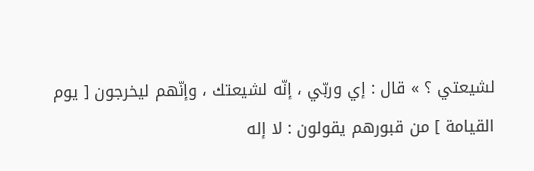لشيعتي ؟ » قال : إي وربّي ، إنّه لشيعتك ، وإنّهم ليخرجون [ يوم القيامة ] من قبورهم يقولون : لا إله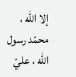إلا اللّه ، محمّد رسول اللّه ، عليّ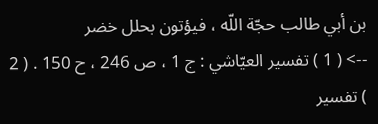بن أبي طالب حجّة اللّه ، فيؤتون بحلل خضر
--> ( 1 ) تفسير العيّاشي : ج 1 ، ص 246 ، ح 150 . ( 2 ) تفسير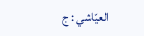العيّاشي : ج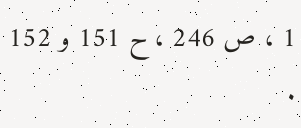1 ، ص 246 ، ح 151 و 152 .